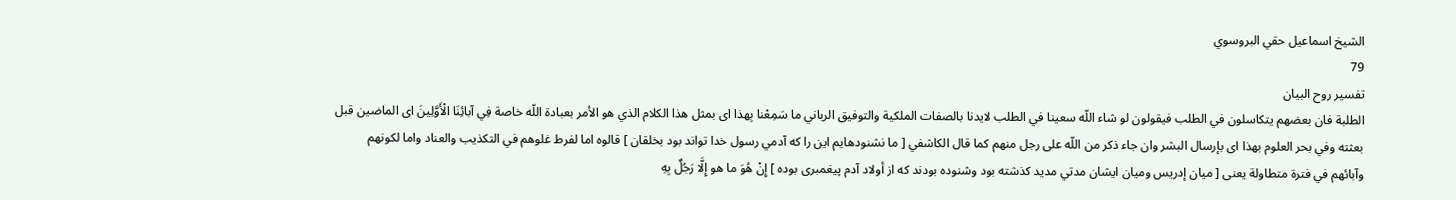الشيخ اسماعيل حقي البروسوي
79
تفسير روح البيان
الطلبة فان بعضهم يتكاسلون في الطلب فيقولون لو شاء اللّه سعينا في الطلب لايدنا بالصفات الملكية والتوفيق الرباني ما سَمِعْنا بِهذا اى بمثل هذا الكلام الذي هو الأمر بعبادة اللّه خاصة فِي آبائِنَا الْأَوَّلِينَ اى الماضين قبل بعثته وفي بحر العلوم بهذا اى بإرسال البشر وان جاء ذكر من اللّه على رجل منهم كما قال الكاشفي [ ما نشنودهايم اين را كه آدمي رسول خدا تواند بود بخلقان ] قالوه اما لفرط غلوهم في التكذيب والعناد واما لكونهم وآبائهم في فترة متطاولة يعنى [ ميان إدريس وميان ايشان مدتي مديد كذشته بود وشنوده بودند كه از أولاد آدم پيغمبرى بوده ] إِنْ هُوَ ما هو إِلَّا رَجُلٌ بِهِ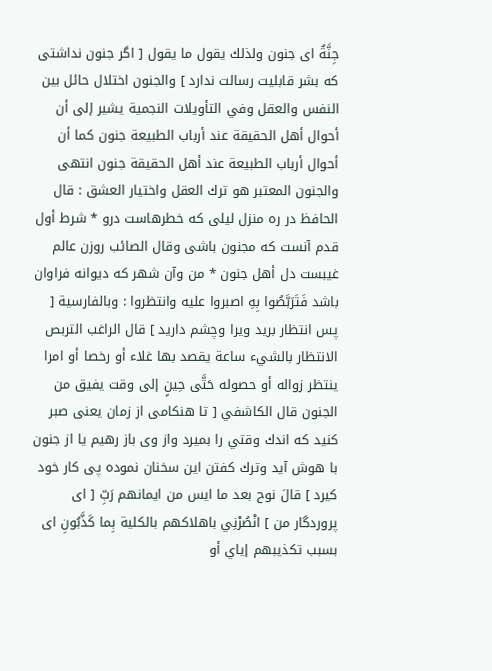جِنَّةٌ اى جنون ولذلك يقول ما يقول [ اگر جنون نداشتى كه بشر قابليت رسالت ندارد ] والجنون اختلال حائل بين النفس والعقل وفي التأويلات النجمية يشير إلى أن أحوال أهل الحقيقة عند أرباب الطبيعة جنون كما أن أحوال أرباب الطبيعة عند أهل الحقيقة جنون انتهى والجنون المعتبر هو ترك العقل واختيار العشق : قال الحافظ در ره منزل ليلى كه خطرهاست درو * شرط أول قدم آنست كه مجنون باشى وقال الصائب روزن عالم غيبست دل أهل جنون * من وآن شهر كه ديوانه فراوان باشد فَتَرَبَّصُوا بِهِ اصبروا عليه وانتظروا : وبالفارسية [ پس انتظار بريد ويرا وچشم داريد ] قال الراغب التربص الانتظار بالشيء ساعة يقصد بها غلاء أو رخصا أو امرا ينتظر زواله أو حصوله حَتَّى حِينٍ إلى وقت يفيق من الجنون قال الكاشفي [ تا هنكامى از زمان يعنى صبر كنيد كه اندك وقتي را بميرد واز وى باز رهيم يا از جنون با هوش آيد وترك كفتن اين سخنان نموده پى كار خود كيرد ] قالَ نوح بعد ما ايس من ايمانهم رَبِّ [ اى پروردگار من ] انْصُرْنِي باهلاكهم بالكلية بِما كَذَّبُونِ اى بسبب تكذيبهم إياي أو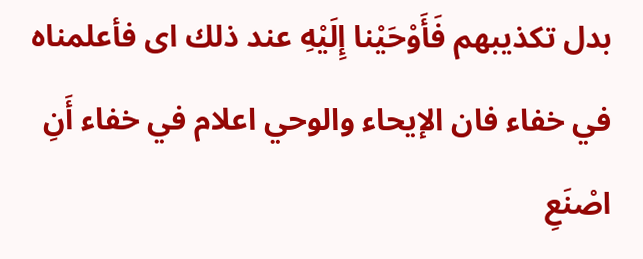بدل تكذيبهم فَأَوْحَيْنا إِلَيْهِ عند ذلك اى فأعلمناه في خفاء فان الإيحاء والوحي اعلام في خفاء أَنِ اصْنَعِ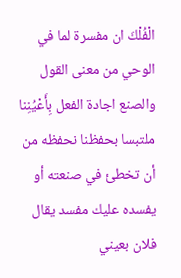الْفُلْكَ ان مفسرة لما في الوحي من معنى القول والصنع اجادة الفعل بِأَعْيُنِنا ملتبسا بحفظنا نحفظه من أن تخطئ في صنعته أو يفسده عليك مفسد يقال فلان بعيني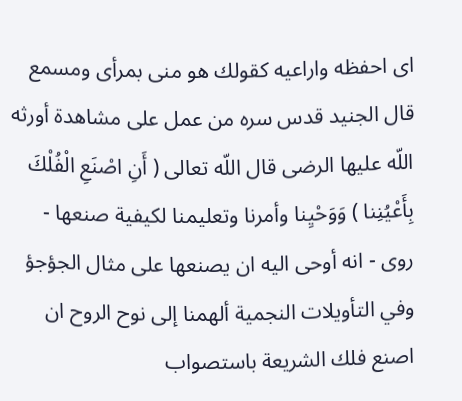اى احفظه واراعيه كقولك هو منى بمرأى ومسمع قال الجنيد قدس سره من عمل على مشاهدة أورثه اللّه عليها الرضى قال اللّه تعالى ( أَنِ اصْنَعِ الْفُلْكَ بِأَعْيُنِنا ) وَوَحْيِنا وأمرنا وتعليمنا لكيفية صنعها - روى - انه أوحى اليه ان يصنعها على مثال الجؤجؤ وفي التأويلات النجمية ألهمنا إلى نوح الروح ان اصنع فلك الشريعة باستصواب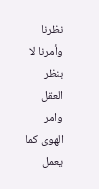نظرنا وأمرنا لا بنظر العقل وامر الهوى كما يعمل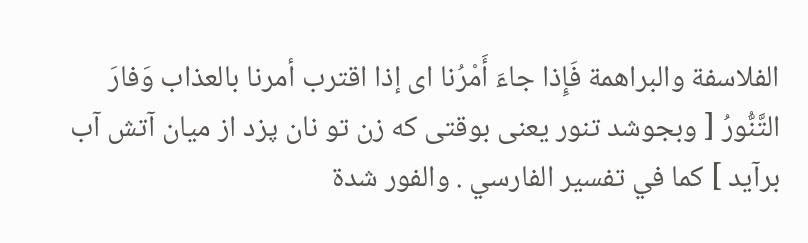الفلاسفة والبراهمة فَإِذا جاءَ أَمْرُنا اى إذا اقترب أمرنا بالعذاب وَفارَ التَّنُّورُ [ وبجوشد تنور يعنى بوقتى كه زن تو نان پزد از ميان آتش آب برآيد ] كما في تفسير الفارسي . والفور شدة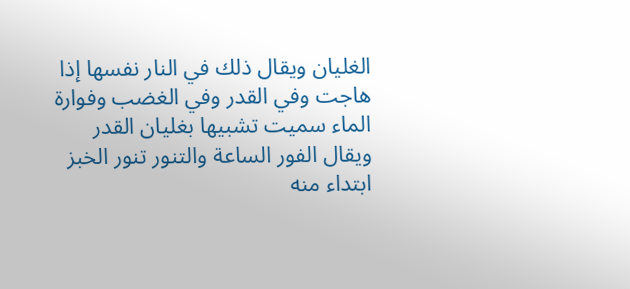الغليان ويقال ذلك في النار نفسها إذا هاجت وفي القدر وفي الغضب وفوارة الماء سميت تشبيها بغليان القدر ويقال الفور الساعة والتنور تنور الخبز ابتداء منه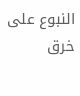النبوع على خرق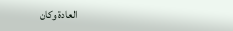العادة وكان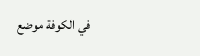في الكوفة موضع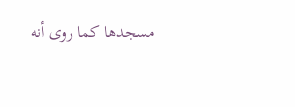مسجدها كما روى أنه